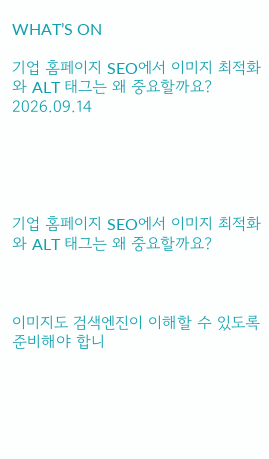WHAT’S ON

기업 홈페이지 SEO에서 이미지 최적화와 ALT 태그는 왜 중요할까요?
2026.09.14





기업 홈페이지 SEO에서 이미지 최적화와 ALT 태그는 왜 중요할까요?



이미지도 검색엔진이 이해할 수 있도록 준비해야 합니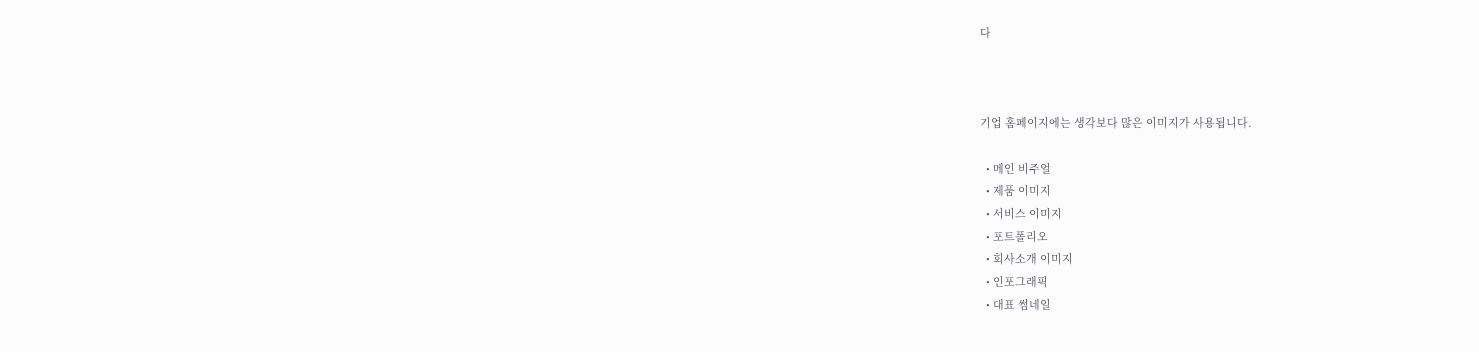다



기업 홈페이지에는 생각보다 많은 이미지가 사용됩니다.

  • 메인 비주얼
  • 제품 이미지
  • 서비스 이미지
  • 포트폴리오
  • 회사소개 이미지
  • 인포그래픽
  • 대표 썸네일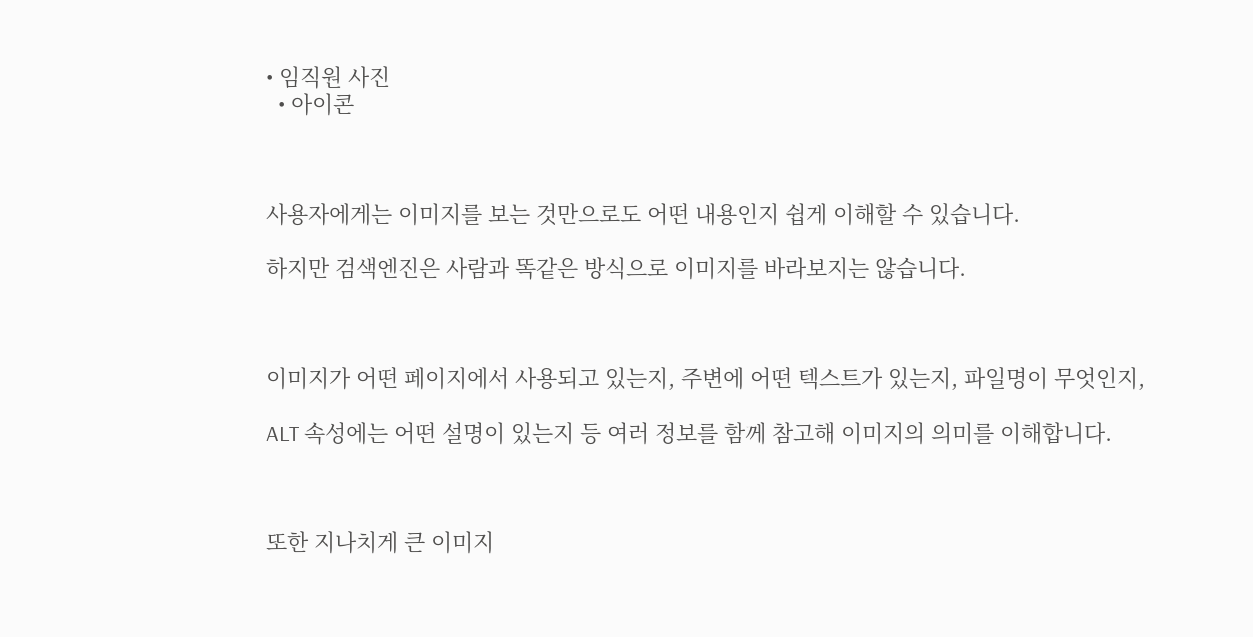• 임직원 사진
  • 아이콘



사용자에게는 이미지를 보는 것만으로도 어떤 내용인지 쉽게 이해할 수 있습니다.

하지만 검색엔진은 사람과 똑같은 방식으로 이미지를 바라보지는 않습니다.



이미지가 어떤 페이지에서 사용되고 있는지, 주변에 어떤 텍스트가 있는지, 파일명이 무엇인지,

ALT 속성에는 어떤 설명이 있는지 등 여러 정보를 함께 참고해 이미지의 의미를 이해합니다.



또한 지나치게 큰 이미지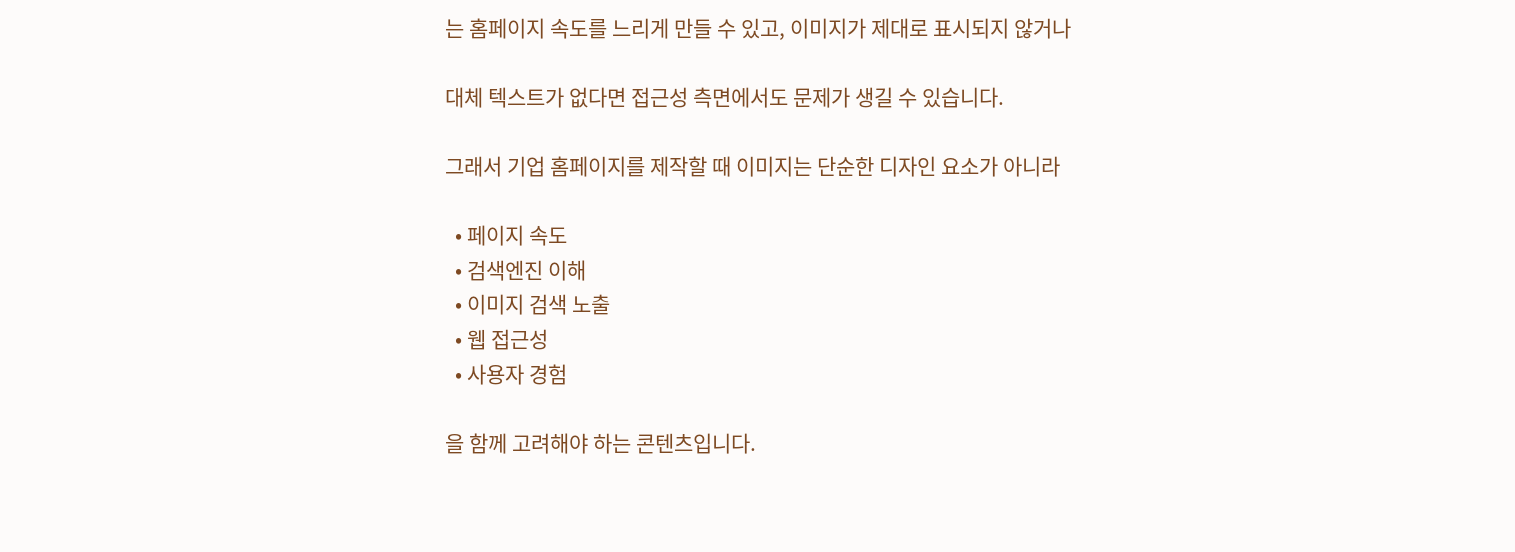는 홈페이지 속도를 느리게 만들 수 있고, 이미지가 제대로 표시되지 않거나

대체 텍스트가 없다면 접근성 측면에서도 문제가 생길 수 있습니다.

그래서 기업 홈페이지를 제작할 때 이미지는 단순한 디자인 요소가 아니라

  • 페이지 속도
  • 검색엔진 이해
  • 이미지 검색 노출
  • 웹 접근성
  • 사용자 경험

을 함께 고려해야 하는 콘텐츠입니다.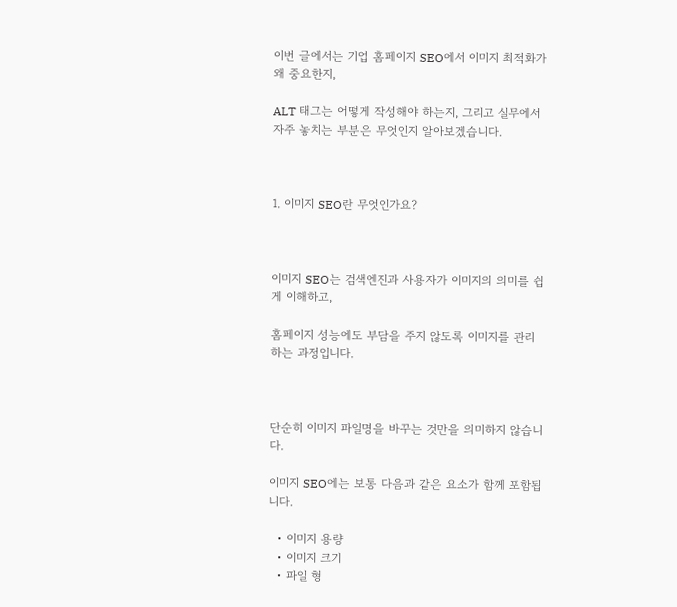이번 글에서는 기업 홈페이지 SEO에서 이미지 최적화가 왜 중요한지,

ALT 태그는 어떻게 작성해야 하는지, 그리고 실무에서 자주 놓치는 부분은 무엇인지 알아보겠습니다.



1. 이미지 SEO란 무엇인가요?



이미지 SEO는 검색엔진과 사용자가 이미지의 의미를 쉽게 이해하고,

홈페이지 성능에도 부담을 주지 않도록 이미지를 관리하는 과정입니다.



단순히 이미지 파일명을 바꾸는 것만을 의미하지 않습니다.

이미지 SEO에는 보통 다음과 같은 요소가 함께 포함됩니다.

  • 이미지 용량
  • 이미지 크기
  • 파일 형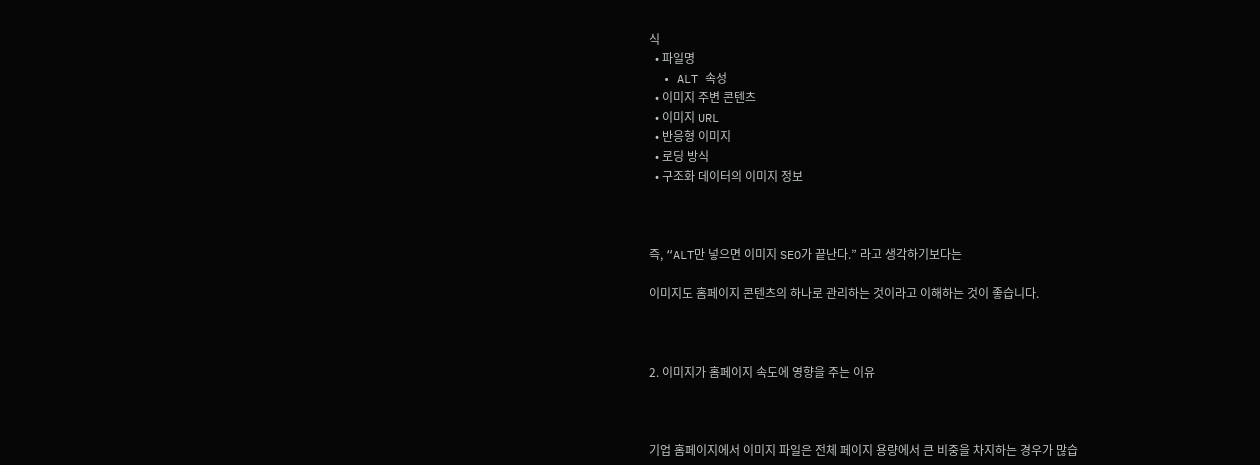식
  • 파일명
  • ALT 속성
  • 이미지 주변 콘텐츠
  • 이미지 URL
  • 반응형 이미지
  • 로딩 방식
  • 구조화 데이터의 이미지 정보



즉, “ALT만 넣으면 이미지 SEO가 끝난다.” 라고 생각하기보다는

이미지도 홈페이지 콘텐츠의 하나로 관리하는 것이라고 이해하는 것이 좋습니다.



2. 이미지가 홈페이지 속도에 영향을 주는 이유



기업 홈페이지에서 이미지 파일은 전체 페이지 용량에서 큰 비중을 차지하는 경우가 많습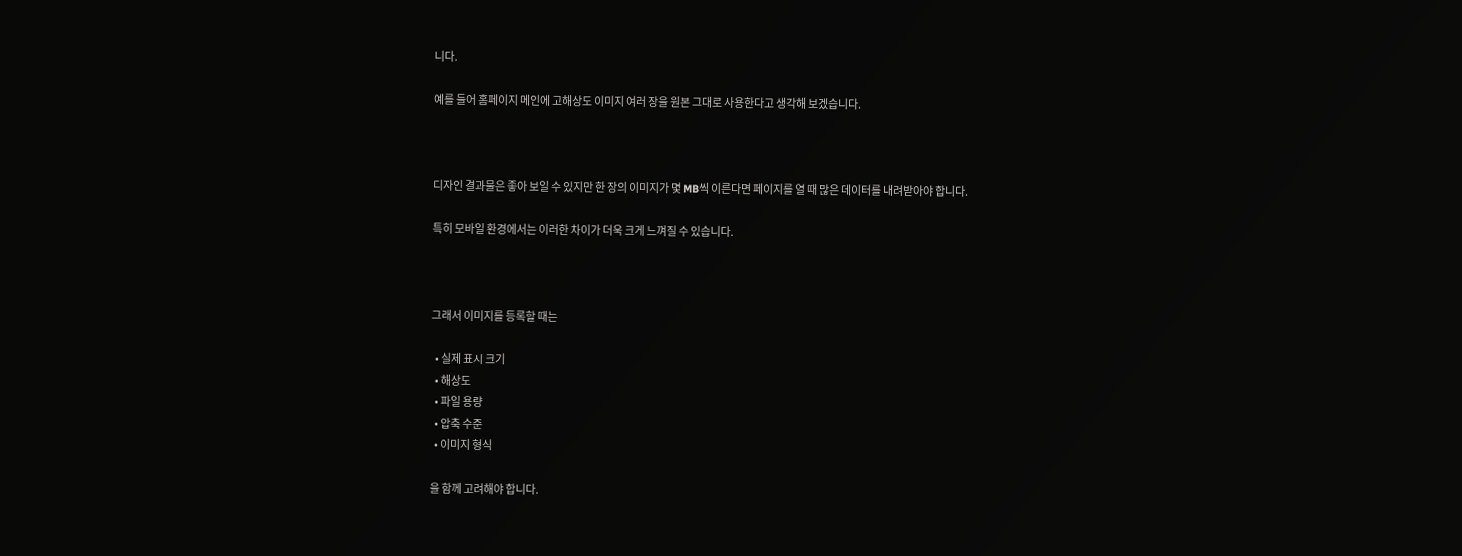니다.

예를 들어 홈페이지 메인에 고해상도 이미지 여러 장을 원본 그대로 사용한다고 생각해 보겠습니다.



디자인 결과물은 좋아 보일 수 있지만 한 장의 이미지가 몇 MB씩 이른다면 페이지를 열 때 많은 데이터를 내려받아야 합니다.

특히 모바일 환경에서는 이러한 차이가 더욱 크게 느껴질 수 있습니다.



그래서 이미지를 등록할 때는

  • 실제 표시 크기
  • 해상도
  • 파일 용량
  • 압축 수준
  • 이미지 형식

을 함께 고려해야 합니다.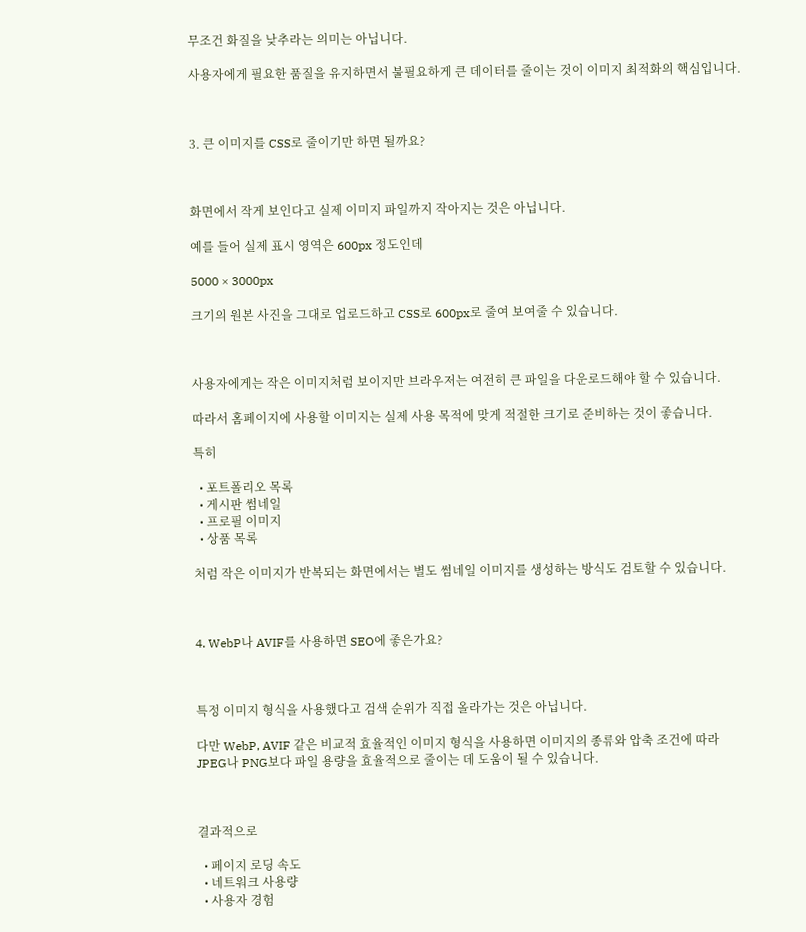무조건 화질을 낮추라는 의미는 아닙니다.

사용자에게 필요한 품질을 유지하면서 불필요하게 큰 데이터를 줄이는 것이 이미지 최적화의 핵심입니다.



3. 큰 이미지를 CSS로 줄이기만 하면 될까요?



화면에서 작게 보인다고 실제 이미지 파일까지 작아지는 것은 아닙니다.

예를 들어 실제 표시 영역은 600px 정도인데

5000 × 3000px

크기의 원본 사진을 그대로 업로드하고 CSS로 600px로 줄여 보여줄 수 있습니다.



사용자에게는 작은 이미지처럼 보이지만 브라우저는 여전히 큰 파일을 다운로드해야 할 수 있습니다.

따라서 홈페이지에 사용할 이미지는 실제 사용 목적에 맞게 적절한 크기로 준비하는 것이 좋습니다.

특히

  • 포트폴리오 목록
  • 게시판 썸네일
  • 프로필 이미지
  • 상품 목록

처럼 작은 이미지가 반복되는 화면에서는 별도 썸네일 이미지를 생성하는 방식도 검토할 수 있습니다.



4. WebP나 AVIF를 사용하면 SEO에 좋은가요?



특정 이미지 형식을 사용했다고 검색 순위가 직접 올라가는 것은 아닙니다.

다만 WebP, AVIF 같은 비교적 효율적인 이미지 형식을 사용하면 이미지의 종류와 압축 조건에 따라 JPEG나 PNG보다 파일 용량을 효율적으로 줄이는 데 도움이 될 수 있습니다.



결과적으로

  • 페이지 로딩 속도
  • 네트워크 사용량
  • 사용자 경험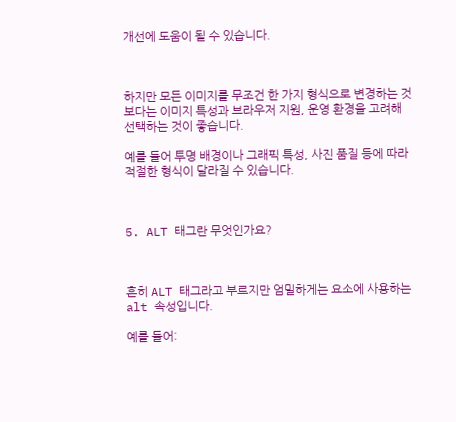개선에 도움이 될 수 있습니다.



하지만 모든 이미지를 무조건 한 가지 형식으로 변경하는 것보다는 이미지 특성과 브라우저 지원, 운영 환경을 고려해 선택하는 것이 좋습니다.

예를 들어 투명 배경이나 그래픽 특성, 사진 품질 등에 따라 적절한 형식이 달라질 수 있습니다.



5. ALT 태그란 무엇인가요?



흔히 ALT 태그라고 부르지만 엄밀하게는 요소에 사용하는 alt 속성입니다.

예를 들어: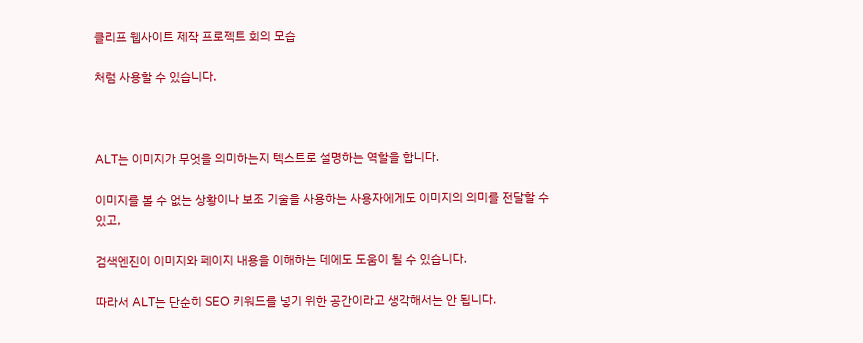클리프 웹사이트 제작 프로젝트 회의 모습

처럼 사용할 수 있습니다.



ALT는 이미지가 무엇을 의미하는지 텍스트로 설명하는 역할을 합니다.

이미지를 볼 수 없는 상황이나 보조 기술을 사용하는 사용자에게도 이미지의 의미를 전달할 수 있고,

검색엔진이 이미지와 페이지 내용을 이해하는 데에도 도움이 될 수 있습니다.

따라서 ALT는 단순히 SEO 키워드를 넣기 위한 공간이라고 생각해서는 안 됩니다.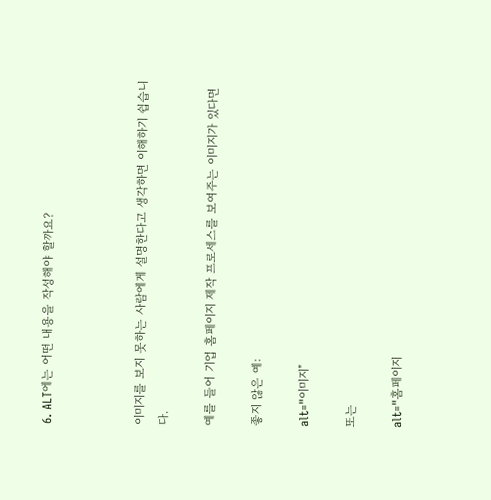6. ALT에는 어떤 내용을 작성해야 할까요?



이미지를 보지 못하는 사람에게 설명한다고 생각하면 이해하기 쉽습니다.

예를 들어 기업 홈페이지 제작 프로세스를 보여주는 이미지가 있다면

좋지 않은 예:

alt="이미지"

또는

alt="홈페이지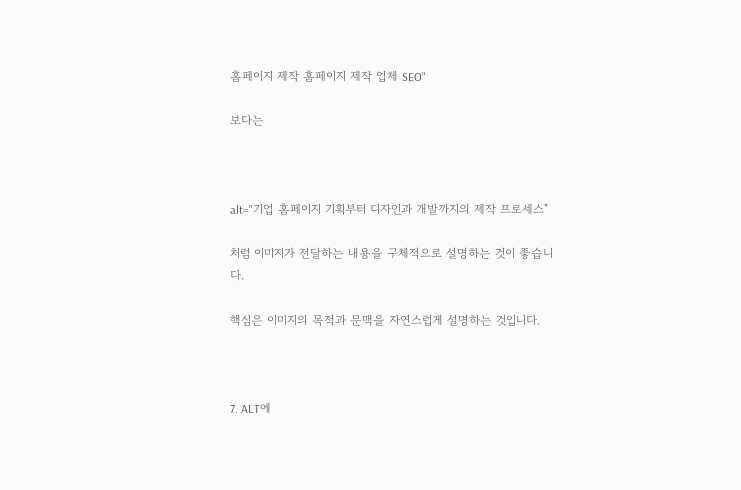홈페이지 제작 홈페이지 제작 업체 SEO"

보다는



alt="기업 홈페이지 기획부터 디자인과 개발까지의 제작 프로세스"

처럼 이미지가 전달하는 내용을 구체적으로 설명하는 것이 좋습니다.

핵심은 이미지의 목적과 문맥을 자연스럽게 설명하는 것입니다.



7. ALT에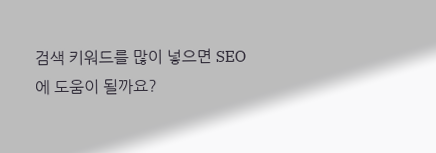검색 키워드를 많이 넣으면 SEO에 도움이 될까요?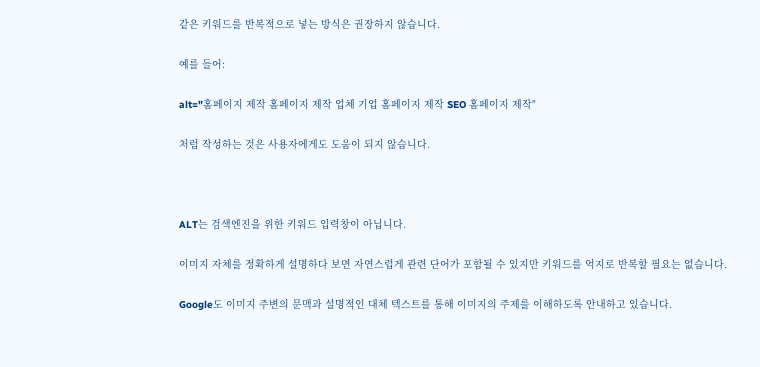같은 키워드를 반복적으로 넣는 방식은 권장하지 않습니다.

예를 들어:

alt="홈페이지 제작 홈페이지 제작 업체 기업 홈페이지 제작 SEO 홈페이지 제작"

처럼 작성하는 것은 사용자에게도 도움이 되지 않습니다.



ALT는 검색엔진을 위한 키워드 입력창이 아닙니다.

이미지 자체를 정확하게 설명하다 보면 자연스럽게 관련 단어가 포함될 수 있지만 키워드를 억지로 반복할 필요는 없습니다.

Google도 이미지 주변의 문맥과 설명적인 대체 텍스트를 통해 이미지의 주제를 이해하도록 안내하고 있습니다.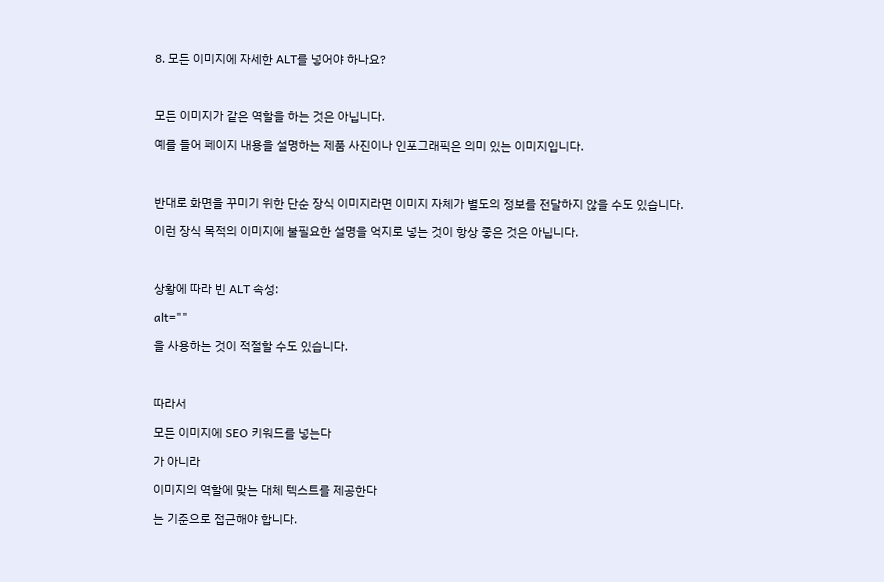8. 모든 이미지에 자세한 ALT를 넣어야 하나요?



모든 이미지가 같은 역할을 하는 것은 아닙니다.

예를 들어 페이지 내용을 설명하는 제품 사진이나 인포그래픽은 의미 있는 이미지입니다.



반대로 화면을 꾸미기 위한 단순 장식 이미지라면 이미지 자체가 별도의 정보를 전달하지 않을 수도 있습니다.

이런 장식 목적의 이미지에 불필요한 설명을 억지로 넣는 것이 항상 좋은 것은 아닙니다.



상황에 따라 빈 ALT 속성:

alt=""

을 사용하는 것이 적절할 수도 있습니다.



따라서

모든 이미지에 SEO 키워드를 넣는다

가 아니라

이미지의 역할에 맞는 대체 텍스트를 제공한다

는 기준으로 접근해야 합니다.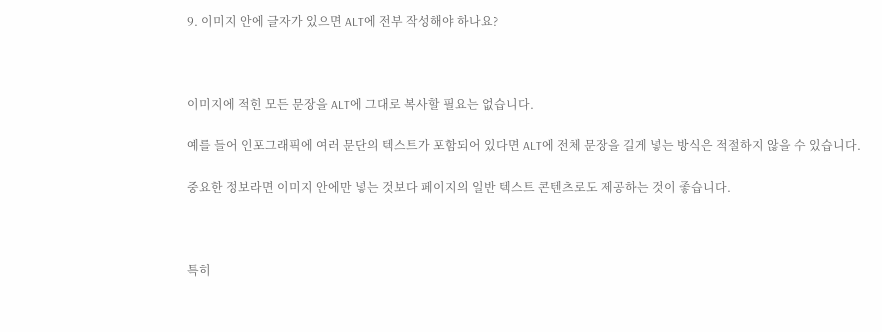9. 이미지 안에 글자가 있으면 ALT에 전부 작성해야 하나요?



이미지에 적힌 모든 문장을 ALT에 그대로 복사할 필요는 없습니다.

예를 들어 인포그래픽에 여러 문단의 텍스트가 포함되어 있다면 ALT에 전체 문장을 길게 넣는 방식은 적절하지 않을 수 있습니다.

중요한 정보라면 이미지 안에만 넣는 것보다 페이지의 일반 텍스트 콘텐츠로도 제공하는 것이 좋습니다.



특히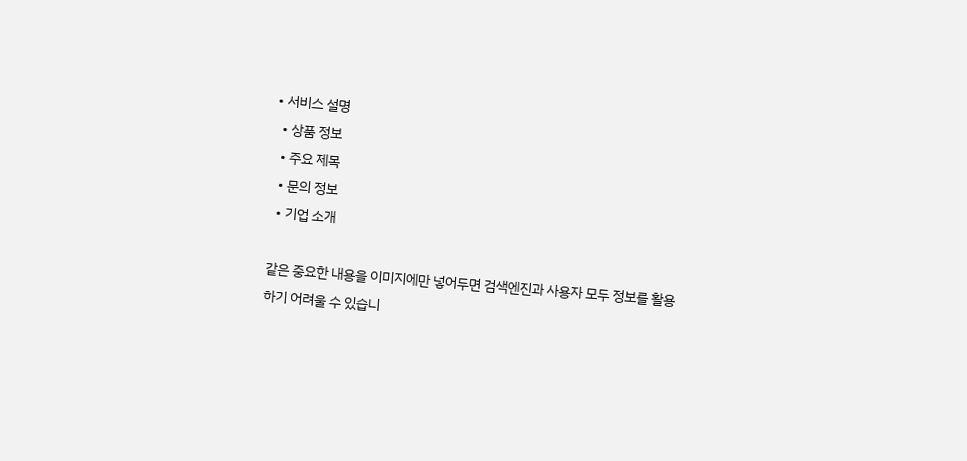• 서비스 설명
  • 상품 정보
  • 주요 제목
  • 문의 정보
  • 기업 소개

같은 중요한 내용을 이미지에만 넣어두면 검색엔진과 사용자 모두 정보를 활용하기 어려울 수 있습니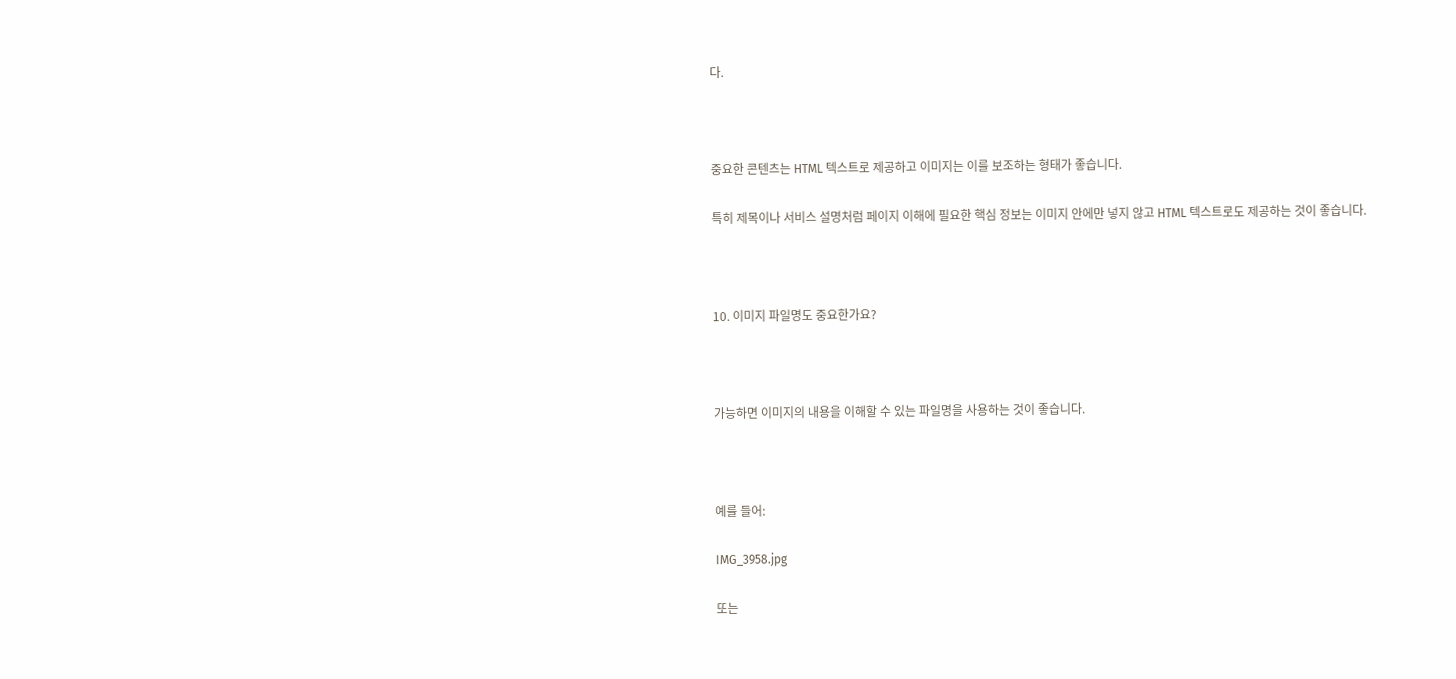다.



중요한 콘텐츠는 HTML 텍스트로 제공하고 이미지는 이를 보조하는 형태가 좋습니다.

특히 제목이나 서비스 설명처럼 페이지 이해에 필요한 핵심 정보는 이미지 안에만 넣지 않고 HTML 텍스트로도 제공하는 것이 좋습니다.



10. 이미지 파일명도 중요한가요?



가능하면 이미지의 내용을 이해할 수 있는 파일명을 사용하는 것이 좋습니다.



예를 들어:

IMG_3958.jpg

또는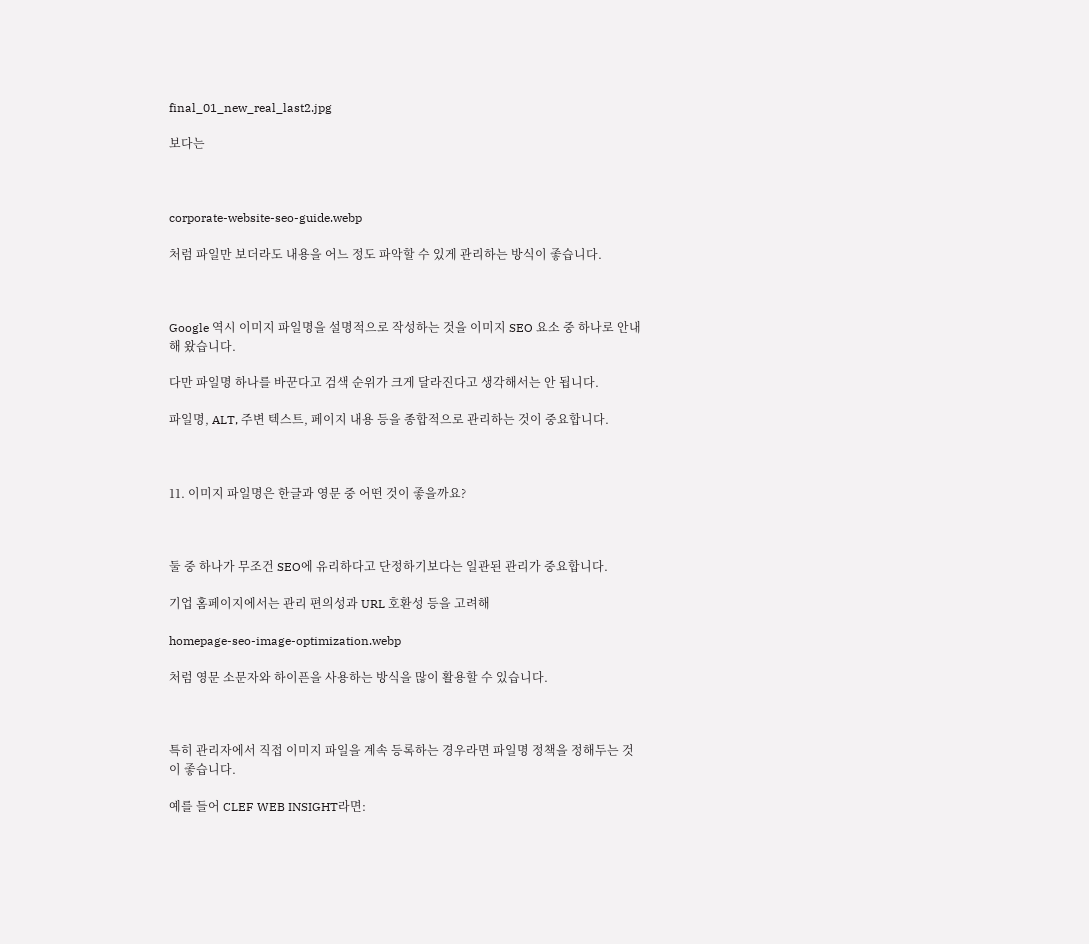final_01_new_real_last2.jpg

보다는



corporate-website-seo-guide.webp

처럼 파일만 보더라도 내용을 어느 정도 파악할 수 있게 관리하는 방식이 좋습니다.



Google 역시 이미지 파일명을 설명적으로 작성하는 것을 이미지 SEO 요소 중 하나로 안내해 왔습니다.

다만 파일명 하나를 바꾼다고 검색 순위가 크게 달라진다고 생각해서는 안 됩니다.

파일명, ALT, 주변 텍스트, 페이지 내용 등을 종합적으로 관리하는 것이 중요합니다.



11. 이미지 파일명은 한글과 영문 중 어떤 것이 좋을까요?



둘 중 하나가 무조건 SEO에 유리하다고 단정하기보다는 일관된 관리가 중요합니다.

기업 홈페이지에서는 관리 편의성과 URL 호환성 등을 고려해

homepage-seo-image-optimization.webp

처럼 영문 소문자와 하이픈을 사용하는 방식을 많이 활용할 수 있습니다.



특히 관리자에서 직접 이미지 파일을 계속 등록하는 경우라면 파일명 정책을 정해두는 것이 좋습니다.

예를 들어 CLEF WEB INSIGHT라면: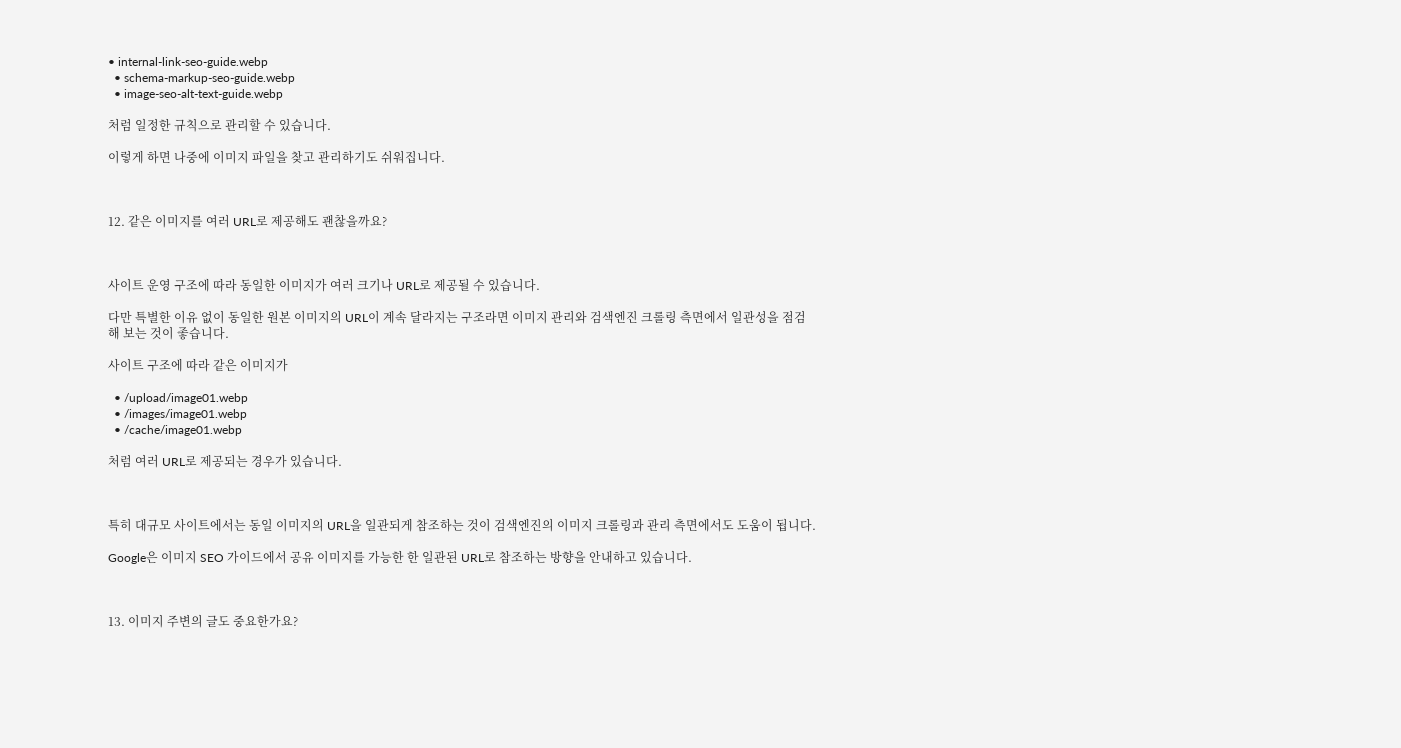• internal-link-seo-guide.webp
  • schema-markup-seo-guide.webp
  • image-seo-alt-text-guide.webp

처럼 일정한 규칙으로 관리할 수 있습니다.

이렇게 하면 나중에 이미지 파일을 찾고 관리하기도 쉬워집니다.



12. 같은 이미지를 여러 URL로 제공해도 괜찮을까요?



사이트 운영 구조에 따라 동일한 이미지가 여러 크기나 URL로 제공될 수 있습니다.

다만 특별한 이유 없이 동일한 원본 이미지의 URL이 계속 달라지는 구조라면 이미지 관리와 검색엔진 크롤링 측면에서 일관성을 점검해 보는 것이 좋습니다.

사이트 구조에 따라 같은 이미지가

  • /upload/image01.webp
  • /images/image01.webp
  • /cache/image01.webp

처럼 여러 URL로 제공되는 경우가 있습니다.



특히 대규모 사이트에서는 동일 이미지의 URL을 일관되게 참조하는 것이 검색엔진의 이미지 크롤링과 관리 측면에서도 도움이 됩니다.

Google은 이미지 SEO 가이드에서 공유 이미지를 가능한 한 일관된 URL로 참조하는 방향을 안내하고 있습니다.



13. 이미지 주변의 글도 중요한가요?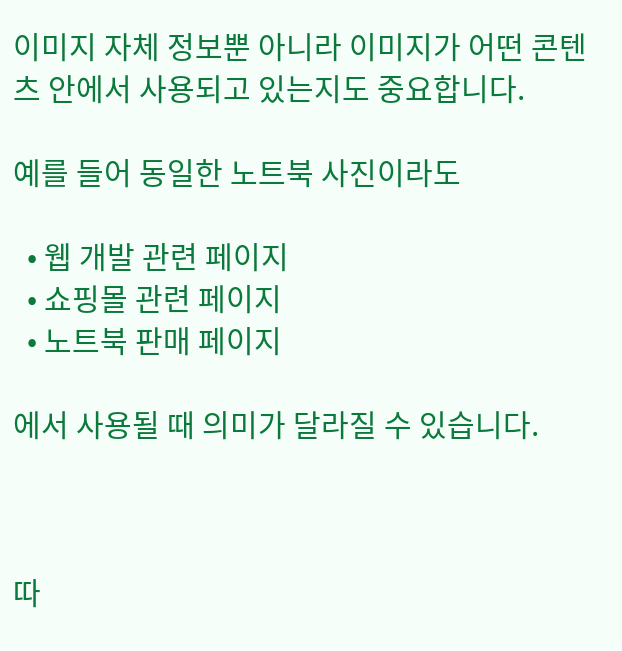이미지 자체 정보뿐 아니라 이미지가 어떤 콘텐츠 안에서 사용되고 있는지도 중요합니다.

예를 들어 동일한 노트북 사진이라도

  • 웹 개발 관련 페이지
  • 쇼핑몰 관련 페이지
  • 노트북 판매 페이지

에서 사용될 때 의미가 달라질 수 있습니다.



따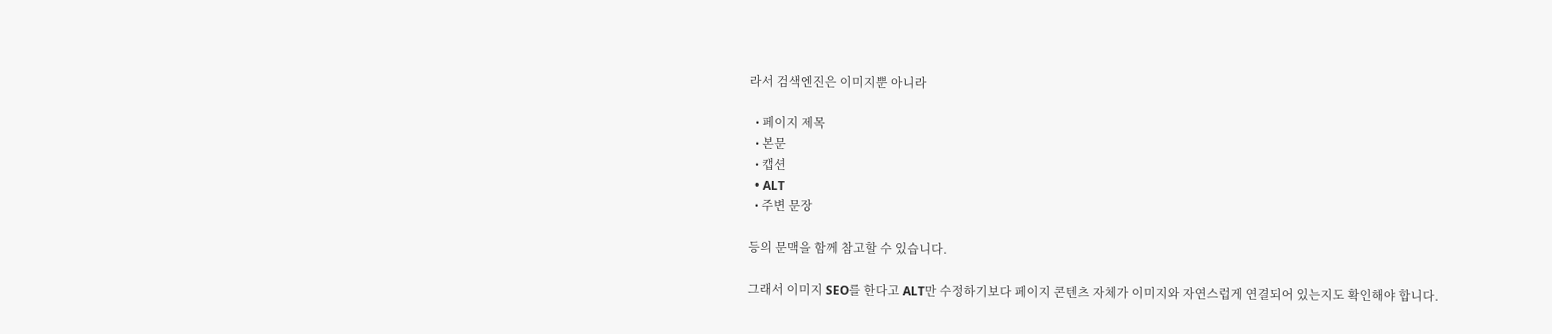라서 검색엔진은 이미지뿐 아니라

  • 페이지 제목
  • 본문
  • 캡션
  • ALT
  • 주변 문장

등의 문맥을 함께 참고할 수 있습니다.

그래서 이미지 SEO를 한다고 ALT만 수정하기보다 페이지 콘텐츠 자체가 이미지와 자연스럽게 연결되어 있는지도 확인해야 합니다.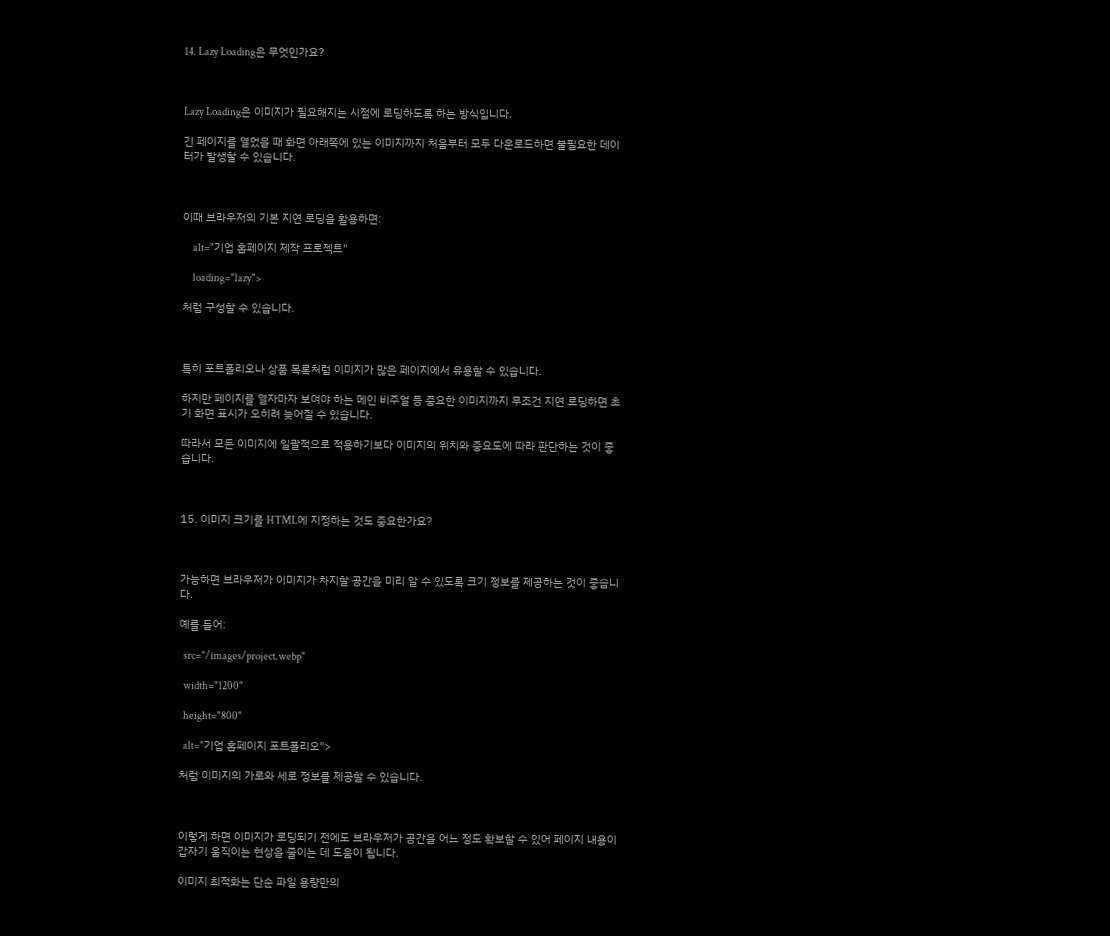14. Lazy Loading은 무엇인가요?



Lazy Loading은 이미지가 필요해지는 시점에 로딩하도록 하는 방식입니다.

긴 페이지를 열었을 때 화면 아래쪽에 있는 이미지까지 처음부터 모두 다운로드하면 불필요한 데이터가 발생할 수 있습니다.



이때 브라우저의 기본 지연 로딩을 활용하면:

     alt="기업 홈페이지 제작 프로젝트"

     loading="lazy">

처럼 구성할 수 있습니다.



특히 포트폴리오나 상품 목록처럼 이미지가 많은 페이지에서 유용할 수 있습니다.

하지만 페이지를 열자마자 보여야 하는 메인 비주얼 등 중요한 이미지까지 무조건 지연 로딩하면 초기 화면 표시가 오히려 늦어질 수 있습니다.

따라서 모든 이미지에 일괄적으로 적용하기보다 이미지의 위치와 중요도에 따라 판단하는 것이 좋습니다.



15. 이미지 크기를 HTML에 지정하는 것도 중요한가요?



가능하면 브라우저가 이미지가 차지할 공간을 미리 알 수 있도록 크기 정보를 제공하는 것이 좋습니다.

예를 들어:

  src="/images/project.webp"

  width="1200"

  height="800"

  alt="기업 홈페이지 포트폴리오">

처럼 이미지의 가로와 세로 정보를 제공할 수 있습니다.



이렇게 하면 이미지가 로딩되기 전에도 브라우저가 공간을 어느 정도 확보할 수 있어 페이지 내용이 갑자기 움직이는 현상을 줄이는 데 도움이 됩니다.

이미지 최적화는 단순 파일 용량만의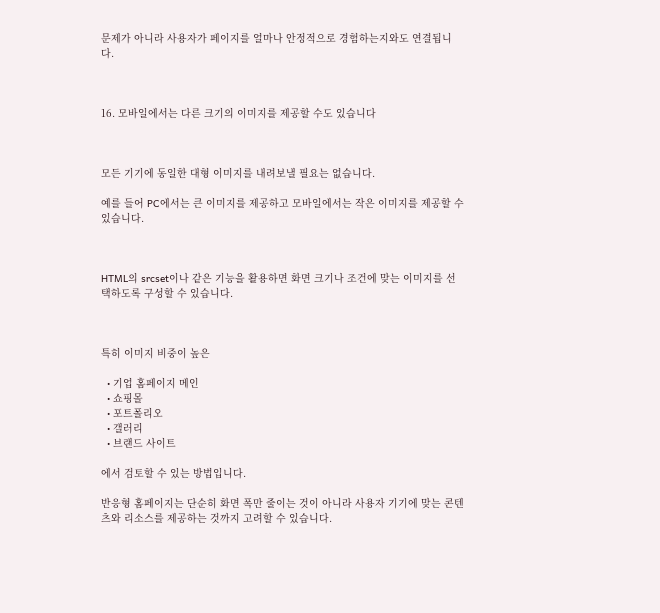문제가 아니라 사용자가 페이지를 얼마나 안정적으로 경험하는지와도 연결됩니다.



16. 모바일에서는 다른 크기의 이미지를 제공할 수도 있습니다



모든 기기에 동일한 대형 이미지를 내려보낼 필요는 없습니다.

예를 들어 PC에서는 큰 이미지를 제공하고 모바일에서는 작은 이미지를 제공할 수 있습니다.



HTML의 srcset이나 같은 기능을 활용하면 화면 크기나 조건에 맞는 이미지를 선택하도록 구성할 수 있습니다.



특히 이미지 비중이 높은

  • 기업 홈페이지 메인
  • 쇼핑몰
  • 포트폴리오
  • 갤러리
  • 브랜드 사이트

에서 검토할 수 있는 방법입니다.

반응형 홈페이지는 단순히 화면 폭만 줄이는 것이 아니라 사용자 기기에 맞는 콘텐츠와 리소스를 제공하는 것까지 고려할 수 있습니다.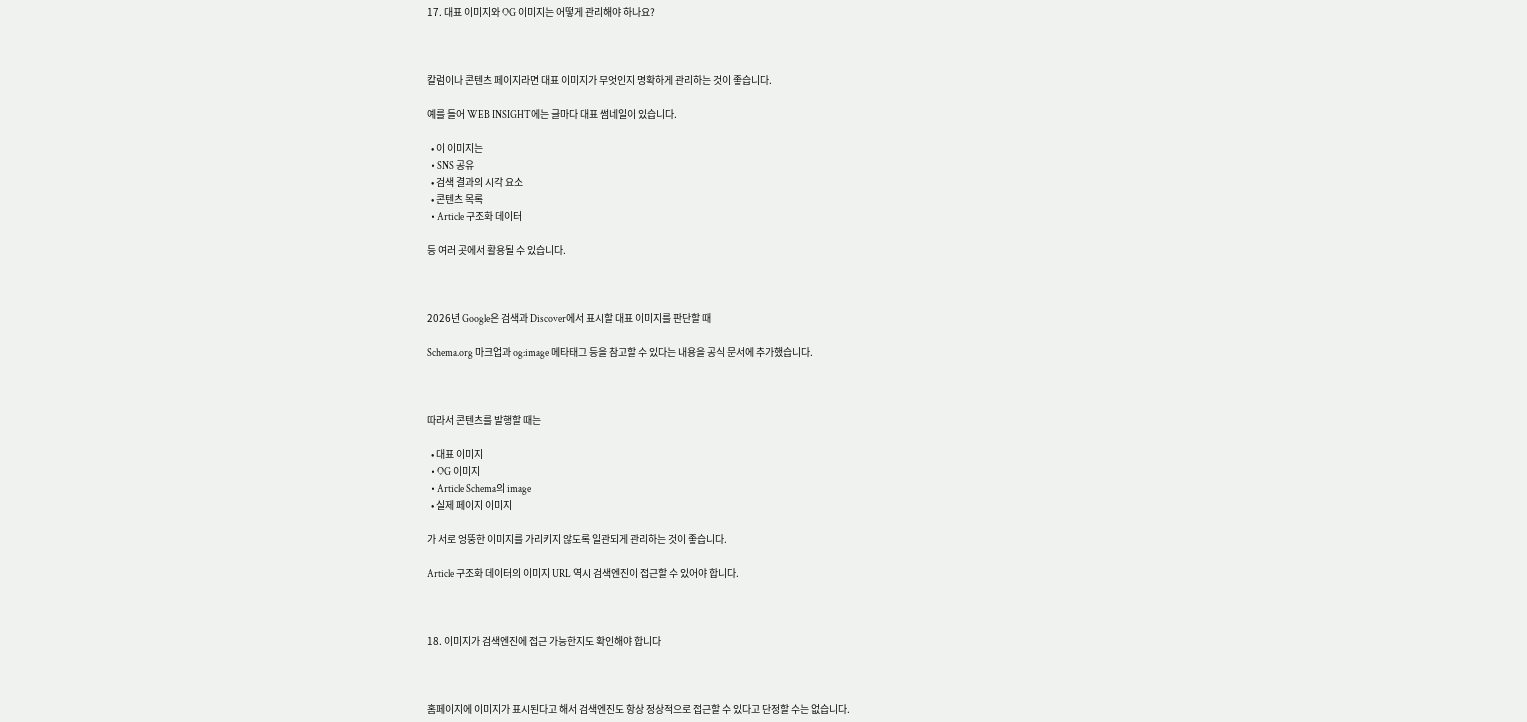17. 대표 이미지와 OG 이미지는 어떻게 관리해야 하나요?



칼럼이나 콘텐츠 페이지라면 대표 이미지가 무엇인지 명확하게 관리하는 것이 좋습니다.

예를 들어 WEB INSIGHT에는 글마다 대표 썸네일이 있습니다.

  • 이 이미지는
  • SNS 공유
  • 검색 결과의 시각 요소
  • 콘텐츠 목록
  • Article 구조화 데이터

등 여러 곳에서 활용될 수 있습니다.



2026년 Google은 검색과 Discover에서 표시할 대표 이미지를 판단할 때

Schema.org 마크업과 og:image 메타태그 등을 참고할 수 있다는 내용을 공식 문서에 추가했습니다.



따라서 콘텐츠를 발행할 때는

  • 대표 이미지
  • OG 이미지
  • Article Schema의 image
  • 실제 페이지 이미지

가 서로 엉뚱한 이미지를 가리키지 않도록 일관되게 관리하는 것이 좋습니다.

Article 구조화 데이터의 이미지 URL 역시 검색엔진이 접근할 수 있어야 합니다.



18. 이미지가 검색엔진에 접근 가능한지도 확인해야 합니다



홈페이지에 이미지가 표시된다고 해서 검색엔진도 항상 정상적으로 접근할 수 있다고 단정할 수는 없습니다.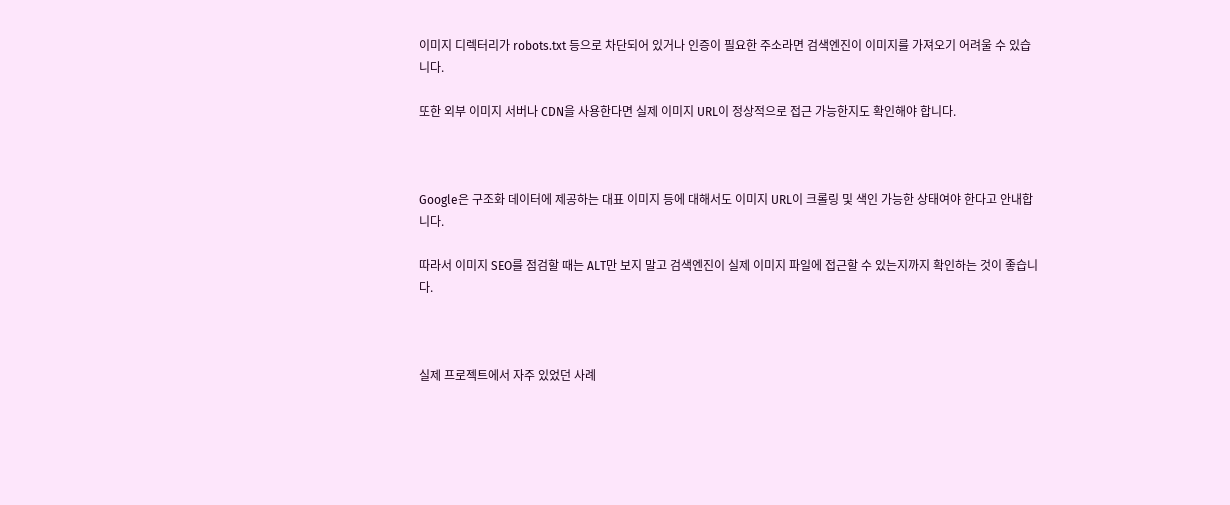이미지 디렉터리가 robots.txt 등으로 차단되어 있거나 인증이 필요한 주소라면 검색엔진이 이미지를 가져오기 어려울 수 있습니다.

또한 외부 이미지 서버나 CDN을 사용한다면 실제 이미지 URL이 정상적으로 접근 가능한지도 확인해야 합니다.



Google은 구조화 데이터에 제공하는 대표 이미지 등에 대해서도 이미지 URL이 크롤링 및 색인 가능한 상태여야 한다고 안내합니다.

따라서 이미지 SEO를 점검할 때는 ALT만 보지 말고 검색엔진이 실제 이미지 파일에 접근할 수 있는지까지 확인하는 것이 좋습니다.



실제 프로젝트에서 자주 있었던 사례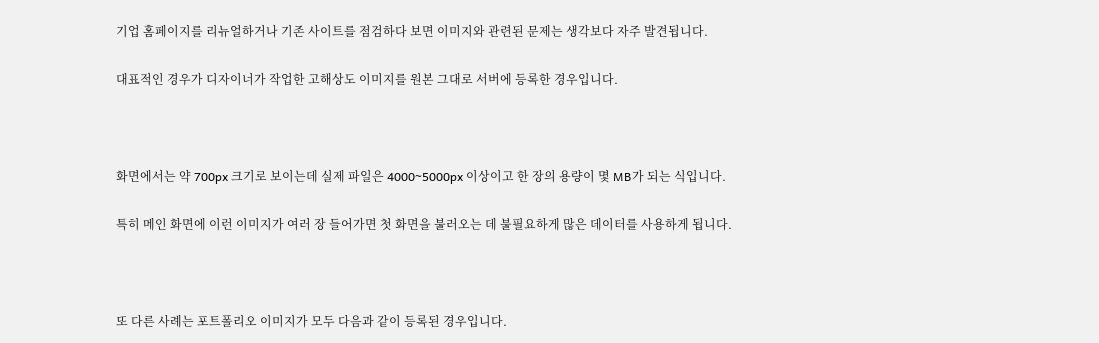기업 홈페이지를 리뉴얼하거나 기존 사이트를 점검하다 보면 이미지와 관련된 문제는 생각보다 자주 발견됩니다.

대표적인 경우가 디자이너가 작업한 고해상도 이미지를 원본 그대로 서버에 등록한 경우입니다.



화면에서는 약 700px 크기로 보이는데 실제 파일은 4000~5000px 이상이고 한 장의 용량이 몇 MB가 되는 식입니다.

특히 메인 화면에 이런 이미지가 여러 장 들어가면 첫 화면을 불러오는 데 불필요하게 많은 데이터를 사용하게 됩니다.



또 다른 사례는 포트폴리오 이미지가 모두 다음과 같이 등록된 경우입니다.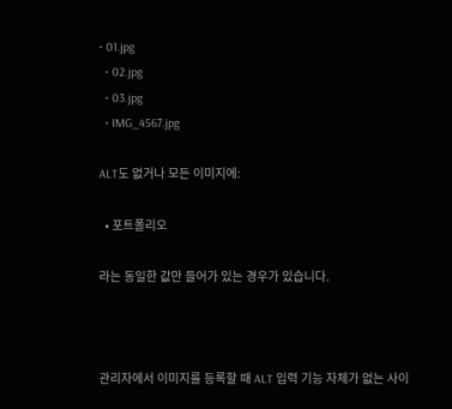• 01.jpg
  • 02.jpg
  • 03.jpg
  • IMG_4567.jpg

ALT도 없거나 모든 이미지에:

  • 포트폴리오

라는 동일한 값만 들어가 있는 경우가 있습니다.



관리자에서 이미지를 등록할 때 ALT 입력 기능 자체가 없는 사이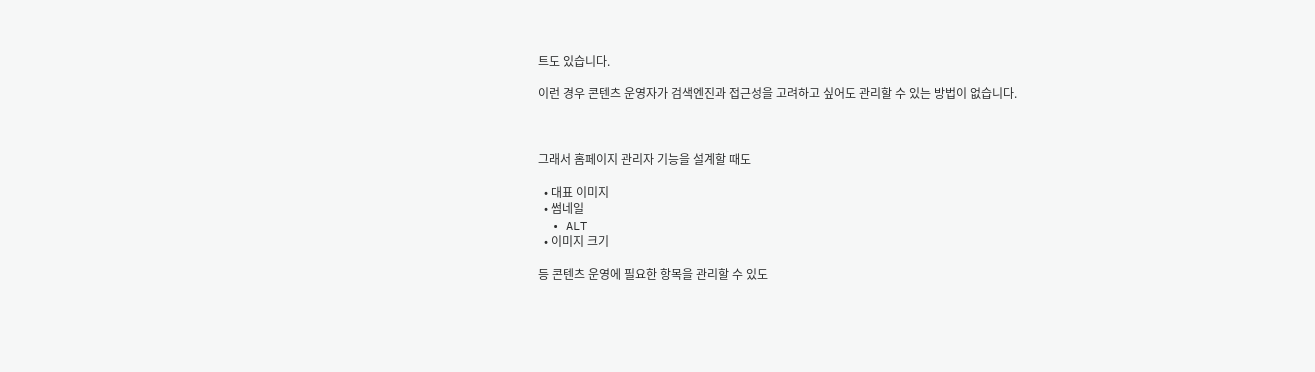트도 있습니다.

이런 경우 콘텐츠 운영자가 검색엔진과 접근성을 고려하고 싶어도 관리할 수 있는 방법이 없습니다.



그래서 홈페이지 관리자 기능을 설계할 때도

  • 대표 이미지
  • 썸네일
  • ALT
  • 이미지 크기

등 콘텐츠 운영에 필요한 항목을 관리할 수 있도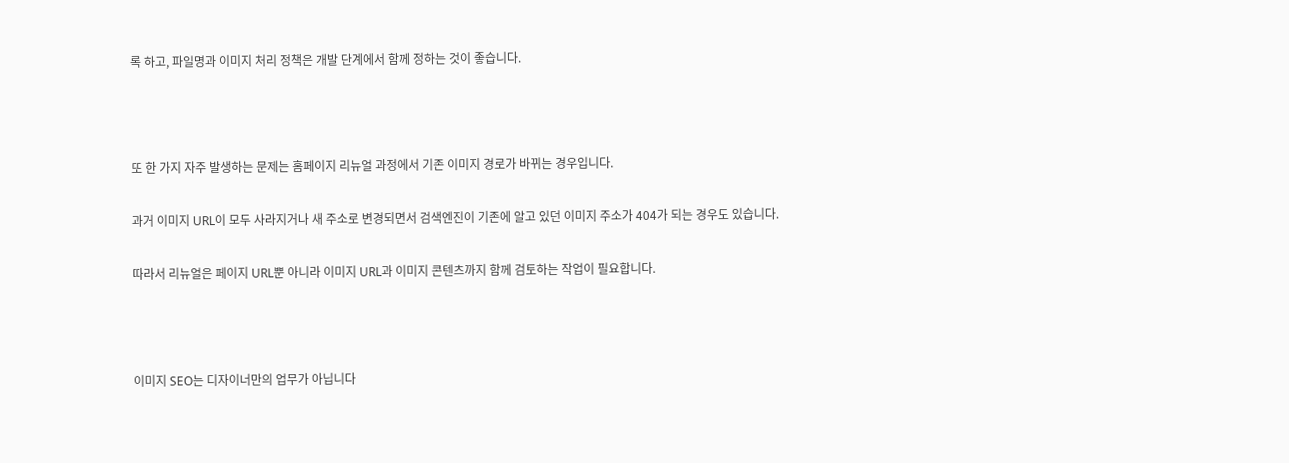록 하고, 파일명과 이미지 처리 정책은 개발 단계에서 함께 정하는 것이 좋습니다.



또 한 가지 자주 발생하는 문제는 홈페이지 리뉴얼 과정에서 기존 이미지 경로가 바뀌는 경우입니다.

과거 이미지 URL이 모두 사라지거나 새 주소로 변경되면서 검색엔진이 기존에 알고 있던 이미지 주소가 404가 되는 경우도 있습니다.

따라서 리뉴얼은 페이지 URL뿐 아니라 이미지 URL과 이미지 콘텐츠까지 함께 검토하는 작업이 필요합니다.



이미지 SEO는 디자이너만의 업무가 아닙니다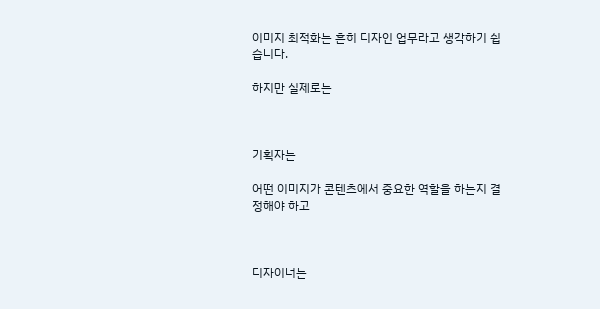이미지 최적화는 흔히 디자인 업무라고 생각하기 쉽습니다.

하지만 실제로는



기획자는

어떤 이미지가 콘텐츠에서 중요한 역할을 하는지 결정해야 하고



디자이너는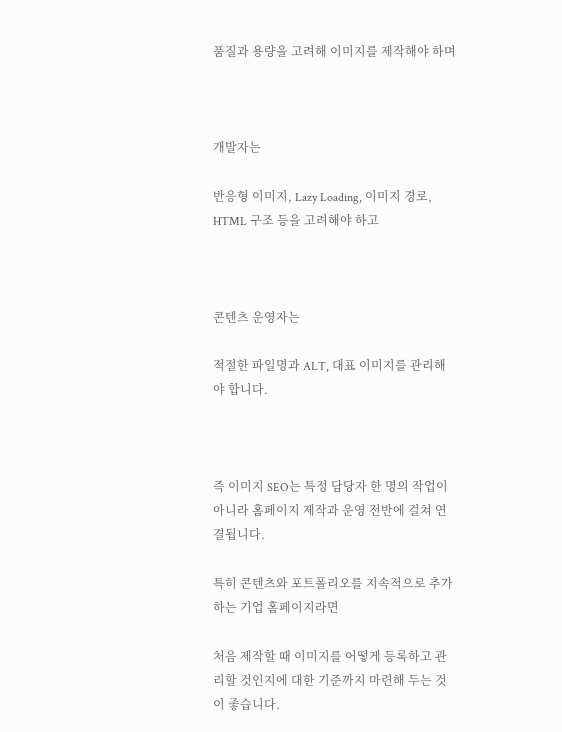품질과 용량을 고려해 이미지를 제작해야 하며



개발자는

반응형 이미지, Lazy Loading, 이미지 경로, HTML 구조 등을 고려해야 하고



콘텐츠 운영자는

적절한 파일명과 ALT, 대표 이미지를 관리해야 합니다.



즉 이미지 SEO는 특정 담당자 한 명의 작업이 아니라 홈페이지 제작과 운영 전반에 걸쳐 연결됩니다.

특히 콘텐츠와 포트폴리오를 지속적으로 추가하는 기업 홈페이지라면

처음 제작할 때 이미지를 어떻게 등록하고 관리할 것인지에 대한 기준까지 마련해 두는 것이 좋습니다.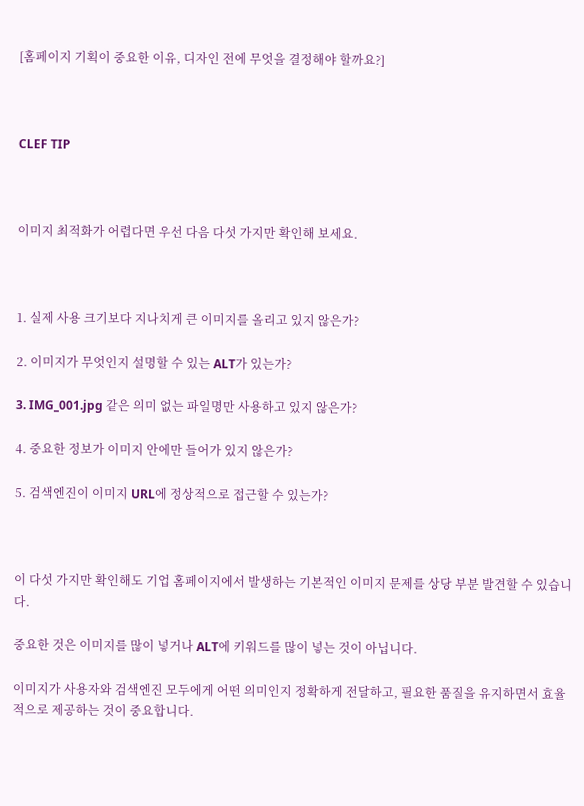[홈페이지 기획이 중요한 이유, 디자인 전에 무엇을 결정해야 할까요?]



CLEF TIP



이미지 최적화가 어렵다면 우선 다음 다섯 가지만 확인해 보세요.



1. 실제 사용 크기보다 지나치게 큰 이미지를 올리고 있지 않은가?

2. 이미지가 무엇인지 설명할 수 있는 ALT가 있는가?

3. IMG_001.jpg 같은 의미 없는 파일명만 사용하고 있지 않은가?

4. 중요한 정보가 이미지 안에만 들어가 있지 않은가?

5. 검색엔진이 이미지 URL에 정상적으로 접근할 수 있는가?



이 다섯 가지만 확인해도 기업 홈페이지에서 발생하는 기본적인 이미지 문제를 상당 부분 발견할 수 있습니다.

중요한 것은 이미지를 많이 넣거나 ALT에 키워드를 많이 넣는 것이 아닙니다.

이미지가 사용자와 검색엔진 모두에게 어떤 의미인지 정확하게 전달하고, 필요한 품질을 유지하면서 효율적으로 제공하는 것이 중요합니다.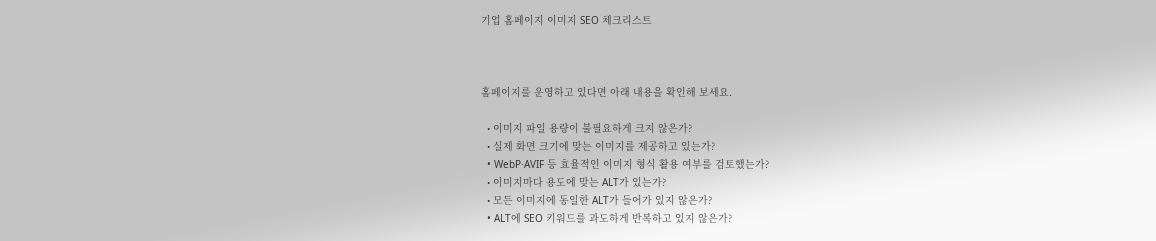기업 홈페이지 이미지 SEO 체크리스트



홈페이지를 운영하고 있다면 아래 내용을 확인해 보세요.

  • 이미지 파일 용량이 불필요하게 크지 않은가?
  • 실제 화면 크기에 맞는 이미지를 제공하고 있는가?
  • WebP·AVIF 등 효율적인 이미지 형식 활용 여부를 검토했는가?
  • 이미지마다 용도에 맞는 ALT가 있는가?
  • 모든 이미지에 동일한 ALT가 들어가 있지 않은가?
  • ALT에 SEO 키워드를 과도하게 반복하고 있지 않은가?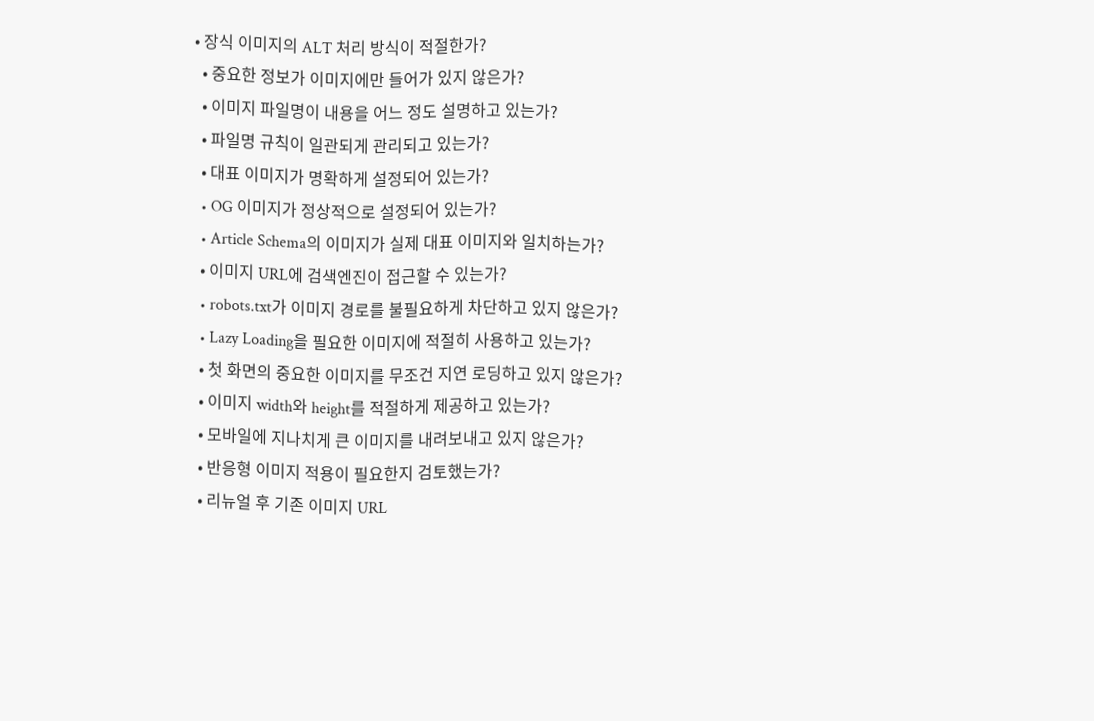• 장식 이미지의 ALT 처리 방식이 적절한가?
  • 중요한 정보가 이미지에만 들어가 있지 않은가?
  • 이미지 파일명이 내용을 어느 정도 설명하고 있는가?
  • 파일명 규칙이 일관되게 관리되고 있는가?
  • 대표 이미지가 명확하게 설정되어 있는가?
  • OG 이미지가 정상적으로 설정되어 있는가?
  • Article Schema의 이미지가 실제 대표 이미지와 일치하는가?
  • 이미지 URL에 검색엔진이 접근할 수 있는가?
  • robots.txt가 이미지 경로를 불필요하게 차단하고 있지 않은가?
  • Lazy Loading을 필요한 이미지에 적절히 사용하고 있는가?
  • 첫 화면의 중요한 이미지를 무조건 지연 로딩하고 있지 않은가?
  • 이미지 width와 height를 적절하게 제공하고 있는가?
  • 모바일에 지나치게 큰 이미지를 내려보내고 있지 않은가?
  • 반응형 이미지 적용이 필요한지 검토했는가?
  • 리뉴얼 후 기존 이미지 URL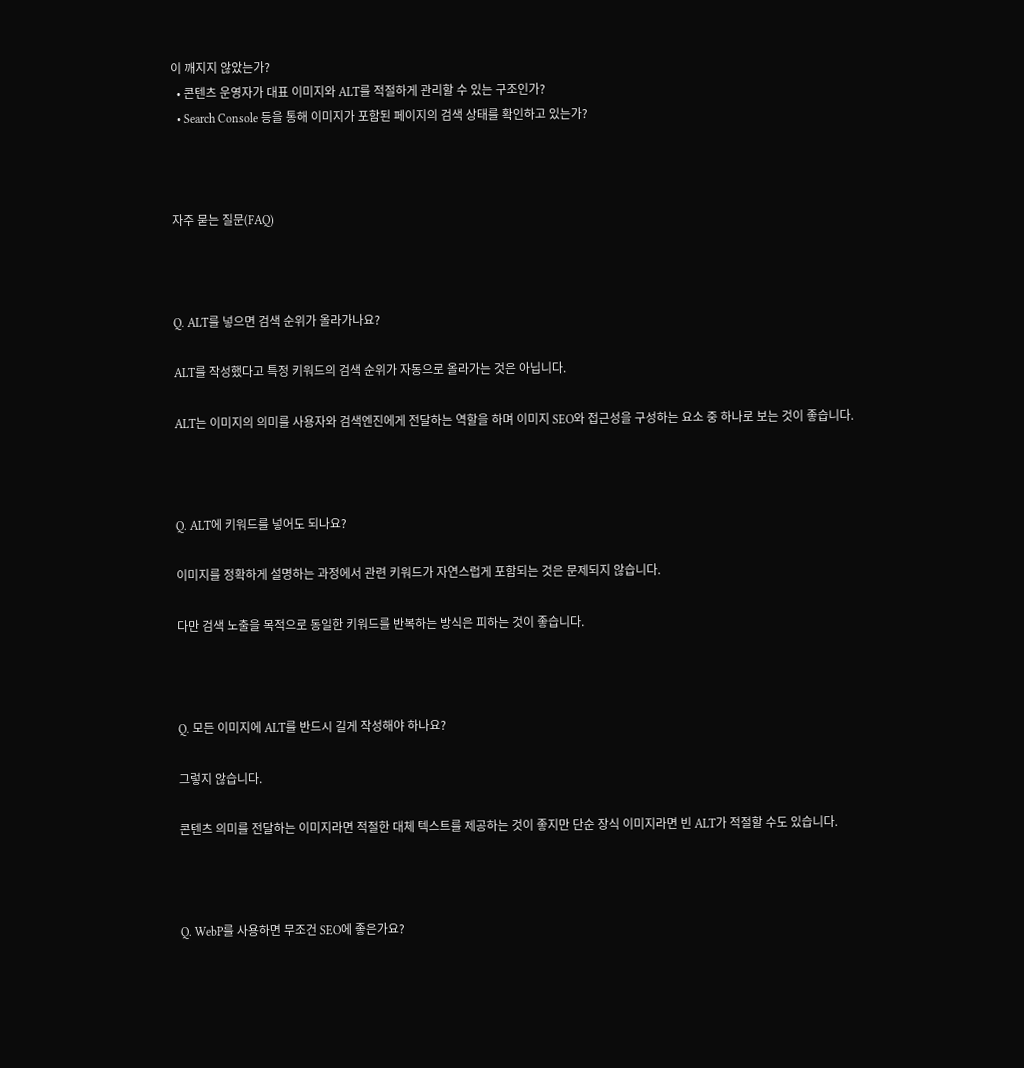이 깨지지 않았는가?
  • 콘텐츠 운영자가 대표 이미지와 ALT를 적절하게 관리할 수 있는 구조인가?
  • Search Console 등을 통해 이미지가 포함된 페이지의 검색 상태를 확인하고 있는가?



자주 묻는 질문(FAQ)



Q. ALT를 넣으면 검색 순위가 올라가나요?

ALT를 작성했다고 특정 키워드의 검색 순위가 자동으로 올라가는 것은 아닙니다.

ALT는 이미지의 의미를 사용자와 검색엔진에게 전달하는 역할을 하며 이미지 SEO와 접근성을 구성하는 요소 중 하나로 보는 것이 좋습니다.



Q. ALT에 키워드를 넣어도 되나요?

이미지를 정확하게 설명하는 과정에서 관련 키워드가 자연스럽게 포함되는 것은 문제되지 않습니다.

다만 검색 노출을 목적으로 동일한 키워드를 반복하는 방식은 피하는 것이 좋습니다.



Q. 모든 이미지에 ALT를 반드시 길게 작성해야 하나요?

그렇지 않습니다.

콘텐츠 의미를 전달하는 이미지라면 적절한 대체 텍스트를 제공하는 것이 좋지만 단순 장식 이미지라면 빈 ALT가 적절할 수도 있습니다.



Q. WebP를 사용하면 무조건 SEO에 좋은가요?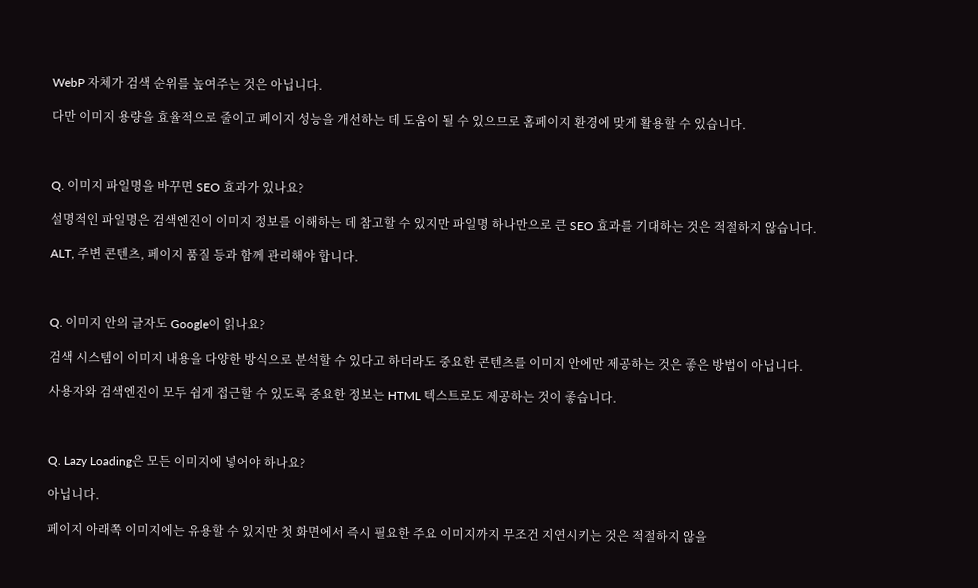WebP 자체가 검색 순위를 높여주는 것은 아닙니다.

다만 이미지 용량을 효율적으로 줄이고 페이지 성능을 개선하는 데 도움이 될 수 있으므로 홈페이지 환경에 맞게 활용할 수 있습니다.



Q. 이미지 파일명을 바꾸면 SEO 효과가 있나요?

설명적인 파일명은 검색엔진이 이미지 정보를 이해하는 데 참고할 수 있지만 파일명 하나만으로 큰 SEO 효과를 기대하는 것은 적절하지 않습니다.

ALT, 주변 콘텐츠, 페이지 품질 등과 함께 관리해야 합니다.



Q. 이미지 안의 글자도 Google이 읽나요?

검색 시스템이 이미지 내용을 다양한 방식으로 분석할 수 있다고 하더라도 중요한 콘텐츠를 이미지 안에만 제공하는 것은 좋은 방법이 아닙니다.

사용자와 검색엔진이 모두 쉽게 접근할 수 있도록 중요한 정보는 HTML 텍스트로도 제공하는 것이 좋습니다.



Q. Lazy Loading은 모든 이미지에 넣어야 하나요?

아닙니다.

페이지 아래쪽 이미지에는 유용할 수 있지만 첫 화면에서 즉시 필요한 주요 이미지까지 무조건 지연시키는 것은 적절하지 않을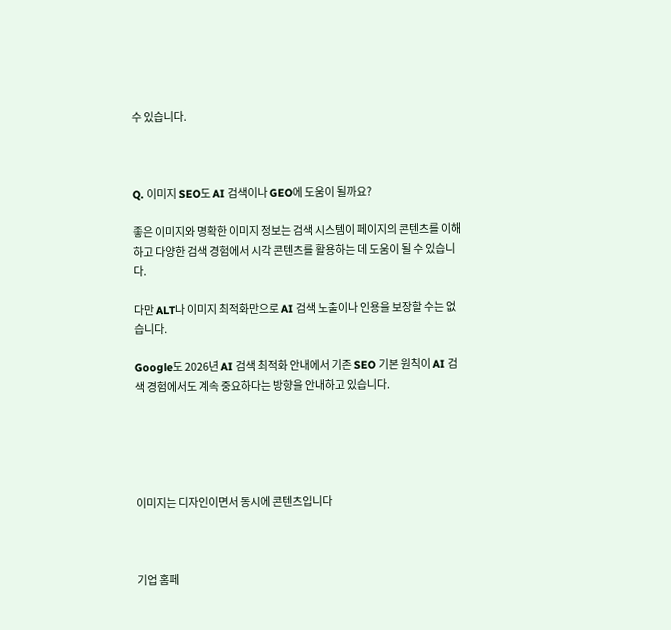수 있습니다.



Q. 이미지 SEO도 AI 검색이나 GEO에 도움이 될까요?

좋은 이미지와 명확한 이미지 정보는 검색 시스템이 페이지의 콘텐츠를 이해하고 다양한 검색 경험에서 시각 콘텐츠를 활용하는 데 도움이 될 수 있습니다.

다만 ALT나 이미지 최적화만으로 AI 검색 노출이나 인용을 보장할 수는 없습니다.

Google도 2026년 AI 검색 최적화 안내에서 기존 SEO 기본 원칙이 AI 검색 경험에서도 계속 중요하다는 방향을 안내하고 있습니다.





이미지는 디자인이면서 동시에 콘텐츠입니다



기업 홈페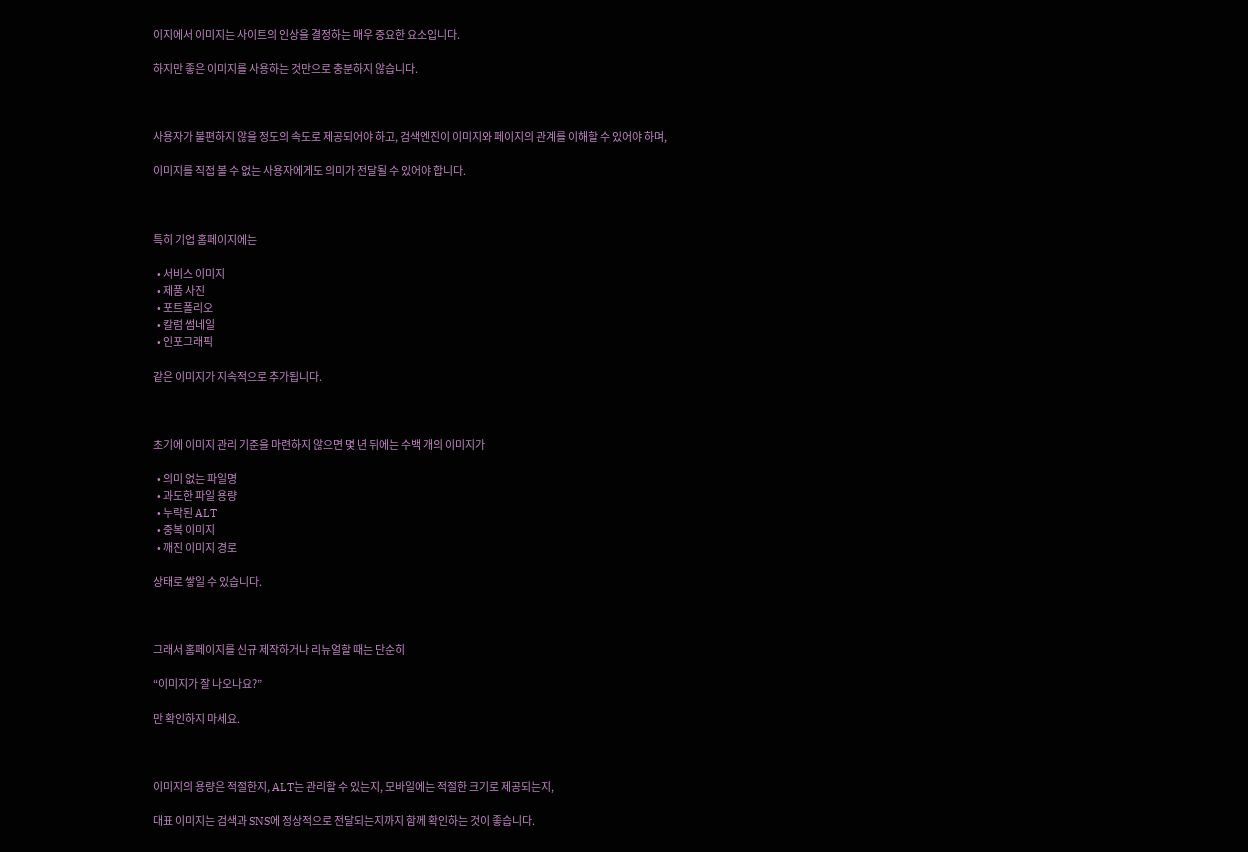이지에서 이미지는 사이트의 인상을 결정하는 매우 중요한 요소입니다.

하지만 좋은 이미지를 사용하는 것만으로 충분하지 않습니다.



사용자가 불편하지 않을 정도의 속도로 제공되어야 하고, 검색엔진이 이미지와 페이지의 관계를 이해할 수 있어야 하며,

이미지를 직접 볼 수 없는 사용자에게도 의미가 전달될 수 있어야 합니다.



특히 기업 홈페이지에는

  • 서비스 이미지
  • 제품 사진
  • 포트폴리오
  • 칼럼 썸네일
  • 인포그래픽

같은 이미지가 지속적으로 추가됩니다.



초기에 이미지 관리 기준을 마련하지 않으면 몇 년 뒤에는 수백 개의 이미지가

  • 의미 없는 파일명
  • 과도한 파일 용량
  • 누락된 ALT
  • 중복 이미지
  • 깨진 이미지 경로

상태로 쌓일 수 있습니다.



그래서 홈페이지를 신규 제작하거나 리뉴얼할 때는 단순히

“이미지가 잘 나오나요?”

만 확인하지 마세요.



이미지의 용량은 적절한지, ALT는 관리할 수 있는지, 모바일에는 적절한 크기로 제공되는지,

대표 이미지는 검색과 SNS에 정상적으로 전달되는지까지 함께 확인하는 것이 좋습니다.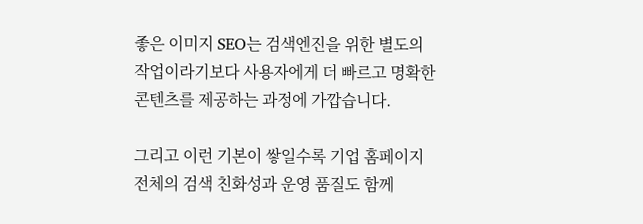좋은 이미지 SEO는 검색엔진을 위한 별도의 작업이라기보다 사용자에게 더 빠르고 명확한 콘텐츠를 제공하는 과정에 가깝습니다.

그리고 이런 기본이 쌓일수록 기업 홈페이지 전체의 검색 친화성과 운영 품질도 함께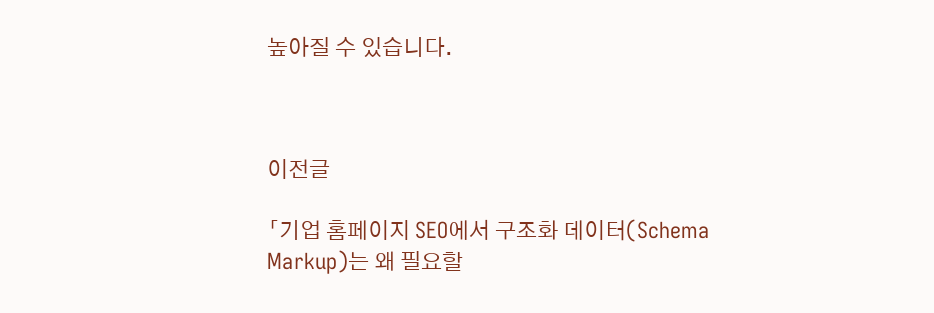높아질 수 있습니다.



이전글

「기업 홈페이지 SEO에서 구조화 데이터(Schema Markup)는 왜 필요할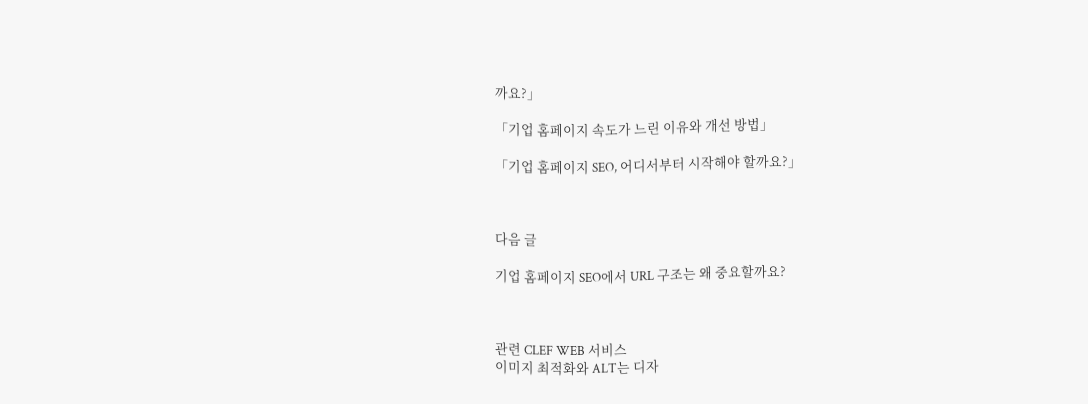까요?」

「기업 홈페이지 속도가 느린 이유와 개선 방법」

「기업 홈페이지 SEO, 어디서부터 시작해야 할까요?」



다음 글

기업 홈페이지 SEO에서 URL 구조는 왜 중요할까요?



관련 CLEF WEB 서비스
이미지 최적화와 ALT는 디자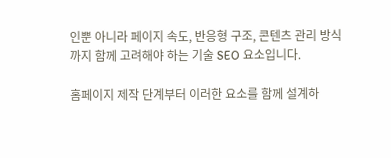인뿐 아니라 페이지 속도, 반응형 구조, 콘텐츠 관리 방식까지 함께 고려해야 하는 기술 SEO 요소입니다.

홈페이지 제작 단계부터 이러한 요소를 함께 설계하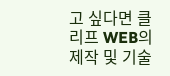고 싶다면 클리프 WEB의 제작 및 기술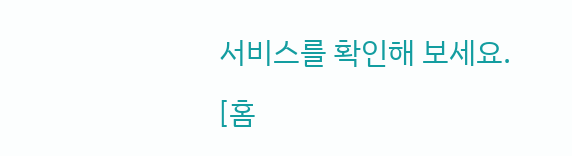서비스를 확인해 보세요.
[홈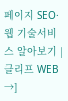페이지 SEO·웹 기술서비스 알아보기 | 클리프 WEB →]